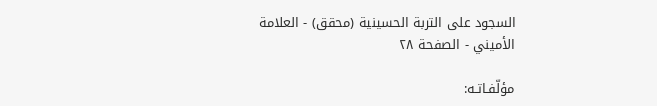السجود على التربة الحسينية (محقق) - العلامة الأميني - الصفحة ٢٨

مؤلّفـاتـه: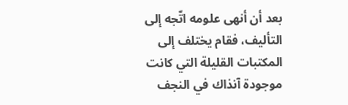بعد أن أنهى علومه اتّجه إلى التأليف، فقام يختلف إلى المكتبات القليلة التي كانت موجودة آنذاك في النجف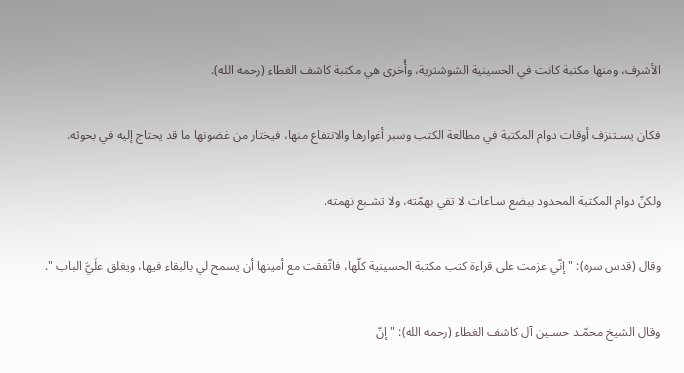الأشرف، ومنها مكتبة كانت في الحسينية الشوشترية، وأُخرى هي مكتبة كاشف الغطاء (رحمه الله).

فكان يسـتنزف أوقات دوام المكتبة في مطالعة الكتب وسبر أغوارها والانتفاع منها، فيختار من غضونها ما قد يحتاج إليه في بحوثه.

ولكنّ دوام المكتبة المحدود ببضع سـاعات لا تفي بهمّته، ولا تشـبع نهمته.

وقال (قدس سره): " إنّي عزمت على قراءة كتب مكتبة الحسينية كلّها، فاتّفقت مع أمينها أن يسمح لي بالبقاء فيها، ويغلق علَيَّ الباب ".

وقال الشيخ محمّـد حسـين آل كاشف الغطاء (رحمه الله): " إنّ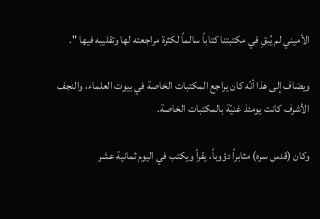الأميني لم يُبقِ في مكتبتنا كتاباً سالماً لكثرة مراجعته لها وتقليبه فيها ".

ويضاف إلى هذا أنّه كان يراجع المكتبات الخاصة في بيوت العلماء، والنجف الأشرف كانت يومئذ غنيّة بالمكتبات الخاصة.

وكان (قدس سره) مثابراً دؤوباً، يقرأ ويكتب في اليوم ثمانية عشر